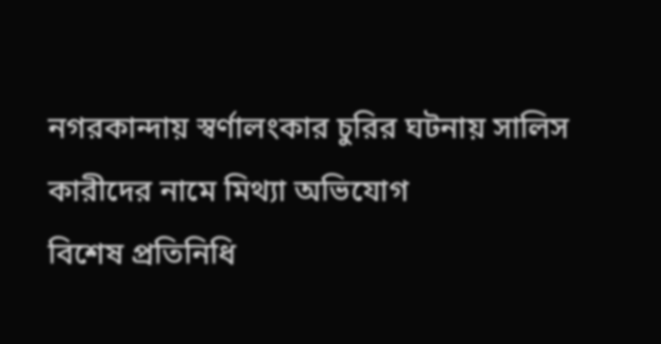নগরকান্দায় স্বর্ণালংকার চুরির ঘটনায় সালিস কারীদের নামে মিথ্যা অভিযোগ
বিশেষ প্রতিনিধি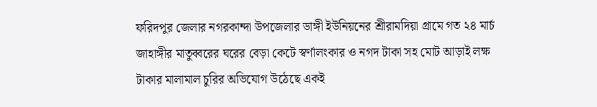ফরিদপুর জেলার নগরকান্দা উপজেলার ডাঙ্গী ইউনিয়নের শ্রীরামদিয়া গ্রামে গত ২৪ মার্চ জাহাঙ্গীর মাতুব্বরের ঘরের বেড়া কেটে স্বর্ণালংকার ও নগদ টাকা সহ মোট আড়াই লক্ষ টাকার মালামাল চুরির অভিযোগ উঠেছে একই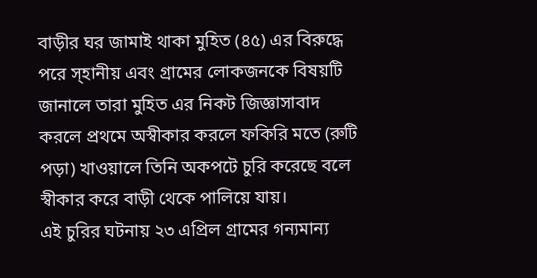বাড়ীর ঘর জামাই থাকা মুহিত (৪৫) এর বিরুদ্ধে পরে স্হানীয় এবং গ্রামের লোকজনকে বিষয়টি জানালে তারা মুহিত এর নিকট জিজ্ঞাসাবাদ করলে প্রথমে অস্বীকার করলে ফকিরি মতে (রুটি পড়া) খাওয়ালে তিনি অকপটে চুরি করেছে বলে স্বীকার করে বাড়ী থেকে পালিয়ে যায়।
এই চুরির ঘটনায় ২৩ এপ্রিল গ্রামের গন্যমান্য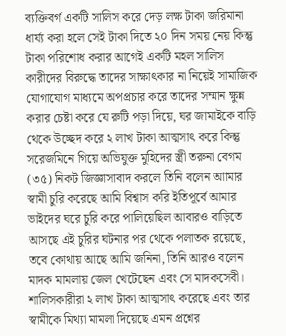ব্যক্তিবর্গ একটি সালিস করে দেড় লক্ষ টাকা জরিমানা ধার্য্য করা হলে সেই টাকা দিতে ২০ দিন সময় নেয় কিন্তু টাকা পরিশোধ করার আগেই একটি মহল সালিস কারীদের বিরুদ্ধে তাদের সাক্ষাৎকার না নিয়েই সামাজিক যোগাযোগ মাধ্যমে অপপ্রচার করে তাদের সম্মান ক্ষুন্ন করার চেষ্টা করে যে রুটি পড়া দিয়ে, ঘর জামাইকে বাড়ি থেকে উচ্ছেদ করে ২ লাখ টাকা আত্মসাৎ করে কিন্তু সরেজমিনে গিয়ে অভিযুক্ত মুহিদের স্ত্রী তরুনা বেগম (৩৫) নিকট জিজ্ঞাসাবাদ করলে তিনি বলেন আামার স্বামী চুরি করেছে আমি বিশ্বাস করি ইতিপূর্বে আমার ভাইদের ঘরে চুরি করে পালিয়েছিল আবারও বাড়িতে আসছে এই চুরির ঘটনার পর থেকে পলাতক রয়েছে, তবে কোথায় আছে আমি জনিনা, তিনি আরও বলেন মাদক মামলায় জেল খেটেছেন এবং সে মাদকসেবী।
শালিসকারীরা ২ লাখ টাকা আত্মসাৎ করেছে এবং তার স্বামীকে মিথ্যা মামলা দিয়েছে এমন প্রশ্নের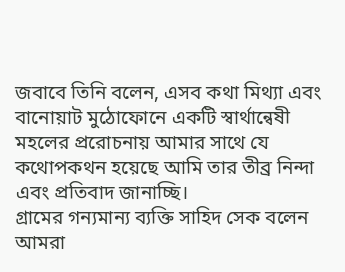জবাবে তিনি বলেন, এসব কথা মিথ্যা এবং বানোয়াট মুঠোফোনে একটি স্বার্থান্বেষী মহলের প্ররোচনায় আমার সাথে যে কথোপকথন হয়েছে আমি তার তীব্র নিন্দা এবং প্রতিবাদ জানাচ্ছি।
গ্রামের গন্যমান্য ব্যক্তি সাহিদ সেক বলেন আমরা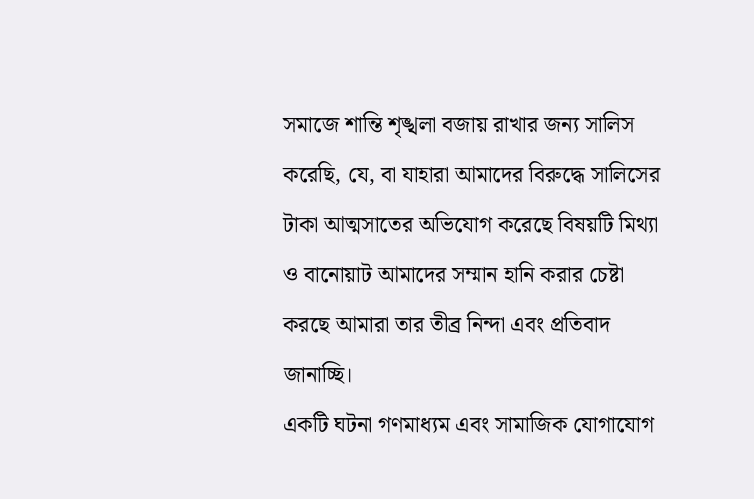সমাজে শান্তি শৃঙ্খলা বজায় রাখার জন্য সালিস করেছি, যে, বা যাহারা আমাদের বিরুদ্ধে সালিসের টাকা আত্মসাতের অভিযোগ করেছে বিষয়টি মিথ্যা ও বানোয়াট আমাদের সম্মান হানি করার চেষ্টা করছে আমারা তার তীব্র নিন্দা এবং প্রতিবাদ জানাচ্ছি।
একটি ঘটনা গণমাধ্যম এবং সামাজিক যোগাযোগ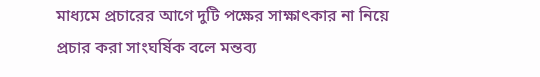মাধ্যমে প্রচারের আগে দুটি পক্ষের সাক্ষাৎকার না নিয়ে প্রচার করা সাংঘর্ষিক বলে মন্তব্য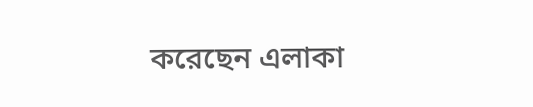করেছেন এলাকা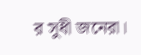র সুধী জনেরা।